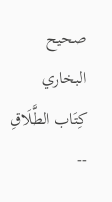صحيح البخاري
كِتَاب الطَّلَاقِ --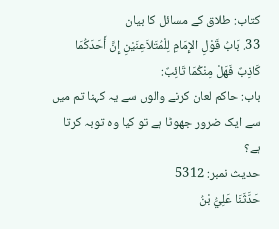کتاب: طلاق کے مسائل کا بیان
33. بَابُ قَوْلِ الإِمَامِ لِلْمُتَلاَعِنَيْنِ إِنَّ أَحَدَكُمَا كَاذِبٌ فَهَلْ مِنْكُمَا تَائِبٌ:
باب: حاکم لعان کرنے والوں سے یہ کہنا تم میں سے ایک ضرور جھوٹا ہے تو کیا وہ توبہ کرتا ہے؟
حدیث نمبر: 5312
حَدَّثَنَا عَلِيُّ بْنُ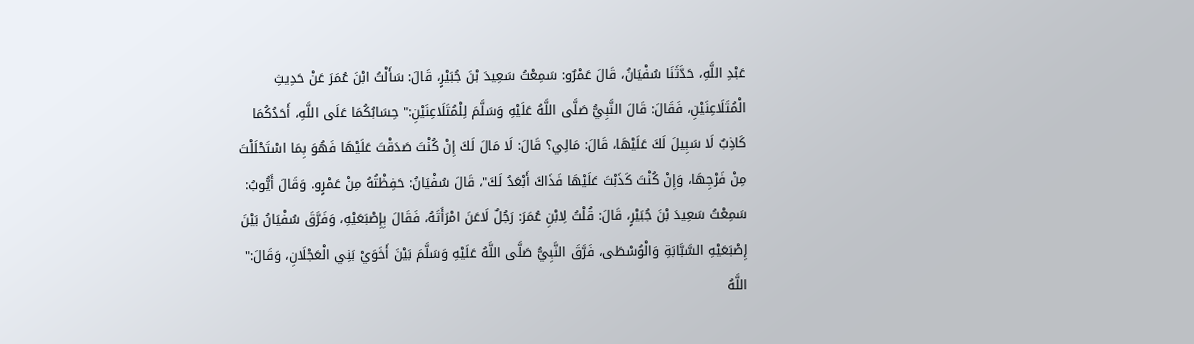عَبْدِ اللَّهِ، حَدَّثَنَا سُفْيَانُ، قَالَ عَمْرٌو: سَمِعْتُ سَعِيدَ بْنَ جُبَيْرٍ، قَالَ: سَأَلْتُ ابْنَ عُمَرَ عَنْ حَدِيثِ الْمُتَلَاعِنَيْنِ، فَقَالَ: قَالَ النَّبِيُّ صَلَّى اللَّهُ عَلَيْهِ وَسَلَّمَ لِلْمُتَلَاعِنَيْنِ:" حِسَابُكُمَا عَلَى اللَّهِ، أَحَدُكُمَا كَاذِبٌ لَا سَبِيلَ لَكَ عَلَيْهَا، قَالَ: مَالِي؟ قَالَ: لَا مَالَ لَكَ إِنْ كُنْتَ صَدَقْتَ عَلَيْهَا فَهُوَ بِمَا اسْتَحْلَلْتَ مِنْ فَرْجِهَا، وَإِنْ كُنْتَ كَذَبْتَ عَلَيْهَا فَذَاكَ أَبْعَدُ لَكَ"، قَالَ سُفْيَانُ: حَفِظْتُهُ مِنْ عَمْرٍو. وَقَالَ أَيُّوبُ: سَمِعْتُ سَعِيدَ بْنَ جُبَيْرٍ، قَالَ: قُلْتُ لِابْنِ عُمَرَ: رَجُلٌ لَاعَنَ امْرَأَتَهُ، فَقَالَ بِإِصْبَعَيْهِ، وَفَرَّقَ سُفْيَانُ بَيْنَ إِصْبَعَيْهِ السَّبَّابَةِ وَالْوُسْطَى، فَرَّقَ النَّبِيُّ صَلَّى اللَّهُ عَلَيْهِ وَسَلَّمَ بَيْنَ أَخَوَيْ بَنِي الْعَجْلَانِ، وَقَالَ:" اللَّهُ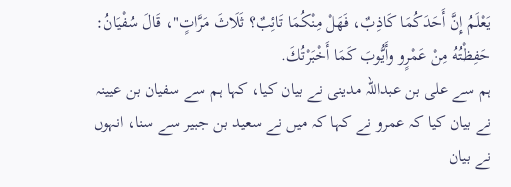يَعْلَمُ إِنَّ أَحَدَكُمَا كَاذِبٌ، فَهَلْ مِنْكُمَا تَائِبٌ؟ ثَلَاثَ مَرَّاتٍ"، قَالَ سُفْيَانُ: حَفِظْتُهُ مِنْ عَمْرٍو وأَيُّوبَ كَمَا أَخْبَرْتُكَ.
ہم سے علی بن عبداللہ مدینی نے بیان کیا، کہا ہم سے سفیان بن عیینہ نے بیان کیا کہ عمرو نے کہا کہ میں نے سعید بن جبیر سے سنا، انہوں نے بیان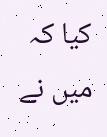کیا کہ میں نے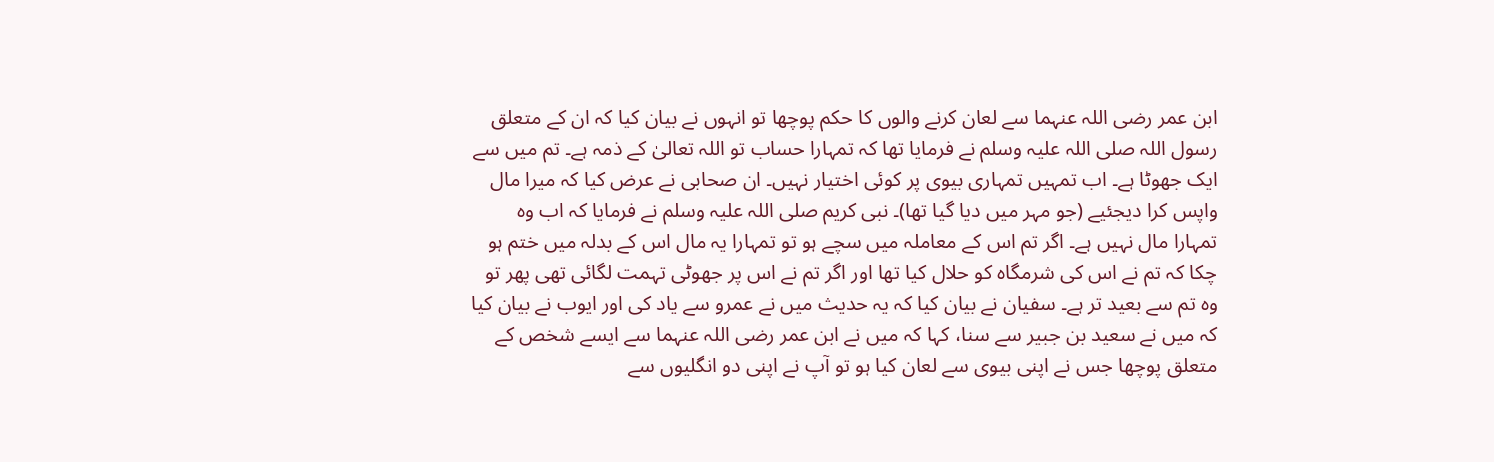ابن عمر رضی اللہ عنہما سے لعان کرنے والوں کا حکم پوچھا تو انہوں نے بیان کیا کہ ان کے متعلق رسول اللہ صلی اللہ علیہ وسلم نے فرمایا تھا کہ تمہارا حساب تو اللہ تعالیٰ کے ذمہ ہے۔ تم میں سے ایک جھوٹا ہے۔ اب تمہیں تمہاری بیوی پر کوئی اختیار نہیں۔ ان صحابی نے عرض کیا کہ میرا مال واپس کرا دیجئیے (جو مہر میں دیا گیا تھا)۔ نبی کریم صلی اللہ علیہ وسلم نے فرمایا کہ اب وہ تمہارا مال نہیں ہے۔ اگر تم اس کے معاملہ میں سچے ہو تو تمہارا یہ مال اس کے بدلہ میں ختم ہو چکا کہ تم نے اس کی شرمگاہ کو حلال کیا تھا اور اگر تم نے اس پر جھوٹی تہمت لگائی تھی پھر تو وہ تم سے بعید تر ہے۔ سفیان نے بیان کیا کہ یہ حدیث میں نے عمرو سے یاد کی اور ایوب نے بیان کیا کہ میں نے سعید بن جبیر سے سنا، کہا کہ میں نے ابن عمر رضی اللہ عنہما سے ایسے شخص کے متعلق پوچھا جس نے اپنی بیوی سے لعان کیا ہو تو آپ نے اپنی دو انگلیوں سے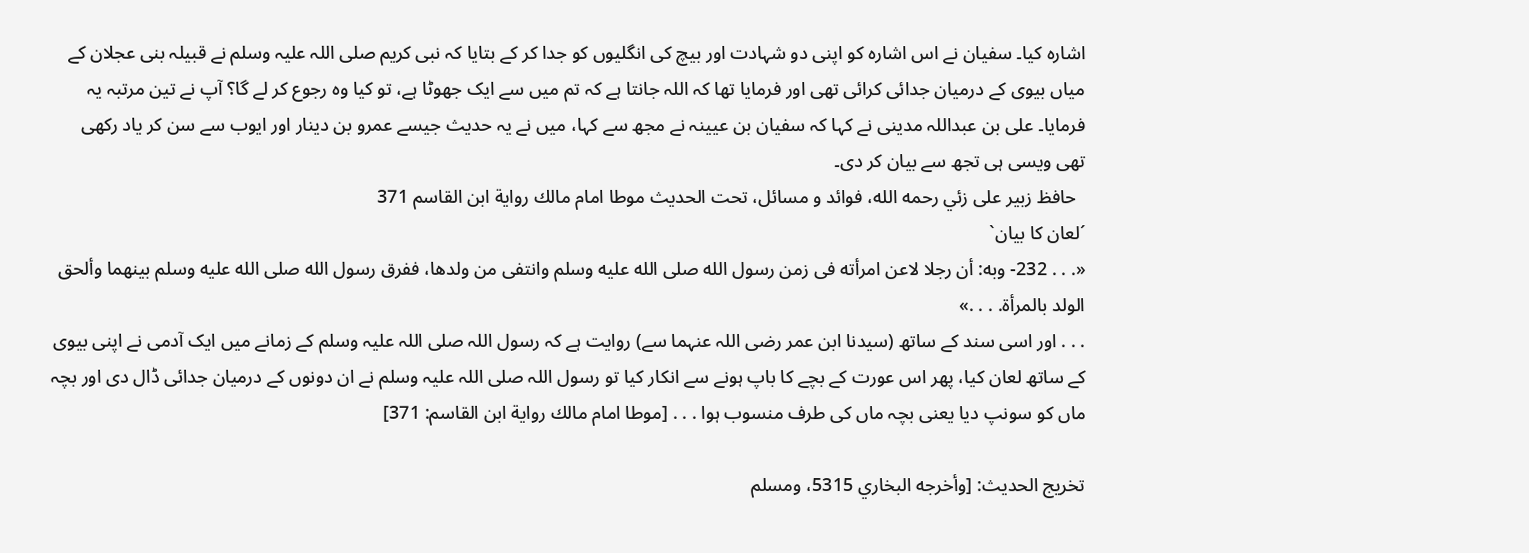اشارہ کیا۔ سفیان نے اس اشارہ کو اپنی دو شہادت اور بیچ کی انگلیوں کو جدا کر کے بتایا کہ نبی کریم صلی اللہ علیہ وسلم نے قبیلہ بنی عجلان کے میاں بیوی کے درمیان جدائی کرائی تھی اور فرمایا تھا کہ اللہ جانتا ہے کہ تم میں سے ایک جھوٹا ہے، تو کیا وہ رجوع کر لے گا؟ آپ نے تین مرتبہ یہ فرمایا۔ علی بن عبداللہ مدینی نے کہا کہ سفیان بن عیینہ نے مجھ سے کہا، میں نے یہ حدیث جیسے عمرو بن دینار اور ایوب سے سن کر یاد رکھی تھی ویسی ہی تجھ سے بیان کر دی۔
  حافظ زبير على زئي رحمه الله، فوائد و مسائل، تحت الحديث موطا امام مالك رواية ابن القاسم 371
´لعان کا بیان`
«. . . 232- وبه: أن رجلا لاعن امرأته فى زمن رسول الله صلى الله عليه وسلم وانتفى من ولدها، ففرق رسول الله صلى الله عليه وسلم بينهما وألحق الولد بالمرأة. . . .»
. . . اور اسی سند کے ساتھ (سیدنا ابن عمر رضی اللہ عنہما سے) روایت ہے کہ رسول اللہ صلی اللہ علیہ وسلم کے زمانے میں ایک آدمی نے اپنی بیوی کے ساتھ لعان کیا، پھر اس عورت کے بچے کا باپ ہونے سے انکار کیا تو رسول اللہ صلی اللہ علیہ وسلم نے ان دونوں کے درمیان جدائی ڈال دی اور بچہ ماں کو سونپ دیا یعنی بچہ ماں کی طرف منسوب ہوا . . . [موطا امام مالك رواية ابن القاسم: 371]

تخریج الحدیث: [وأخرجه البخاري 5315، ومسلم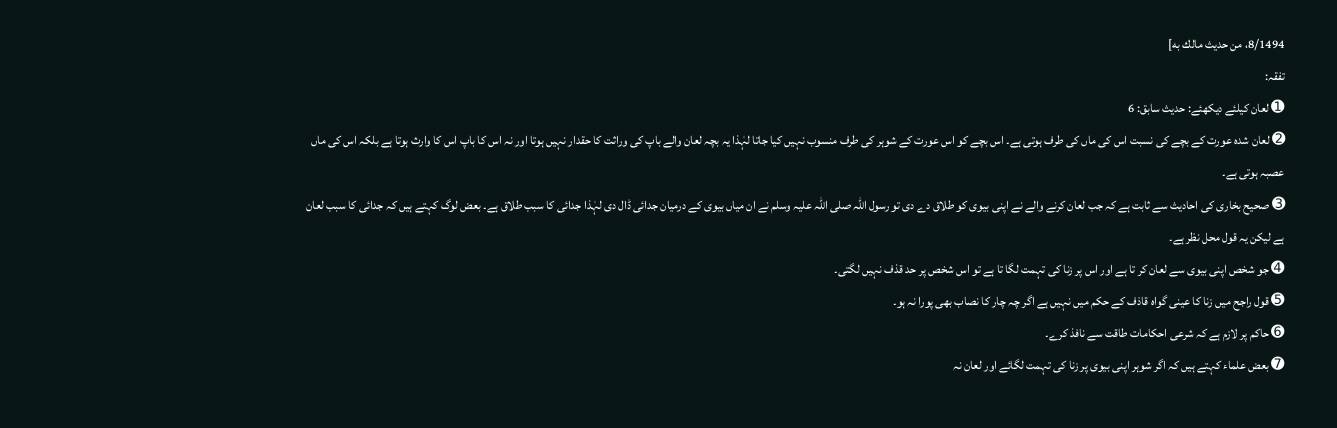8/1494، من حديث مالك به]
تفقہ:
➊ لعان کیلئے دیکھئے: حدیث سابق: 6
➋ لعان شدہ عورت کے بچے کی نسبت اس کی ماں کی طرف ہوتی ہے۔ اس بچے کو اس عورت کے شوہر کی طرف منسوب نہیں کیا جاتا لہٰذا یہ بچہ لعان والے باپ کی وراثت کا حقدار نہیں ہوتا اور نہ اس کا باپ اس کا وارث ہوتا ہے بلکہ اس کی ماں عصبہ ہوتی ہے۔
➌ صحیح بخاری کی احادیث سے ثابت ہے کہ جب لعان کرنے والے نے اپنی بیوی کو طلاق دے دی تو رسول اللہ صلی اللہ علیہ وسلم نے ان میاں بیوی کے درمیان جدائی ڈال دی لہٰذا جدائی کا سبب طلاق ہے۔ بعض لوگ کہتے ہیں کہ جدائی کا سبب لعان ہے لیکن یہ قول محل نظر ہے۔
➍ جو شخص اپنی بیوی سے لعان کر تا ہے اور اس پر زنا کی تہمت لگا تا ہے تو اس شخص پر حد قذف نہیں لگتی۔
➎ قول راجح میں زنا کا عینی گواہ قاذف کے حکم میں نہیں ہے اگر چہ چار کا نصاب بھی پورا نہ ہو۔
➏ حاکم پر لازم ہے کہ شرعی احکامات طاقت سے نافذ کرے۔
➐ بعض علماء کہتے ہیں کہ اگر شوہر اپنی بیوی پر زنا کی تہمت لگائے اور لعان نہ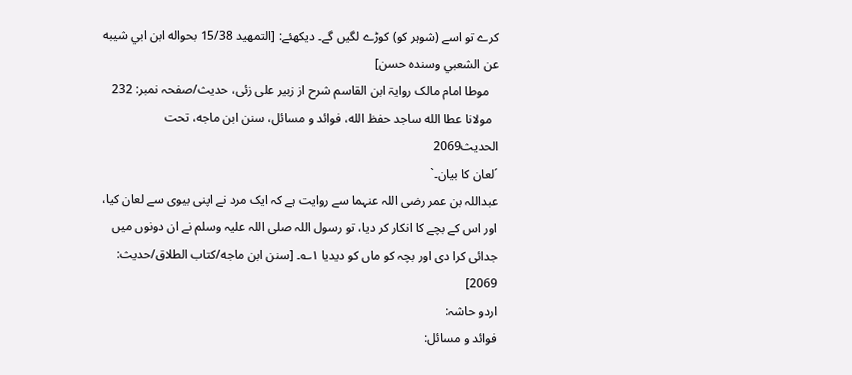کرے تو اسے (شوہر کو) کوڑے لگیں گے۔ دیکھئے: [التمهيد 15/38 بحواله ابن ابي شيبه عن الشعبي وسنده حسن]
   موطا امام مالک روایۃ ابن القاسم شرح از زبیر علی زئی، حدیث/صفحہ نمبر: 232
  مولانا عطا الله ساجد حفظ الله، فوائد و مسائل، سنن ابن ماجه، تحت الحديث2069
´لعان کا بیان۔`
عبداللہ بن عمر رضی اللہ عنہما سے روایت ہے کہ ایک مرد نے اپنی بیوی سے لعان کیا، اور اس کے بچے کا انکار کر دیا، تو رسول اللہ صلی اللہ علیہ وسلم نے ان دونوں میں جدائی کرا دی اور بچہ کو ماں کو دیدیا ۱؎۔ [سنن ابن ماجه/كتاب الطلاق/حدیث: 2069]
اردو حاشہ:
فوائد و مسائل: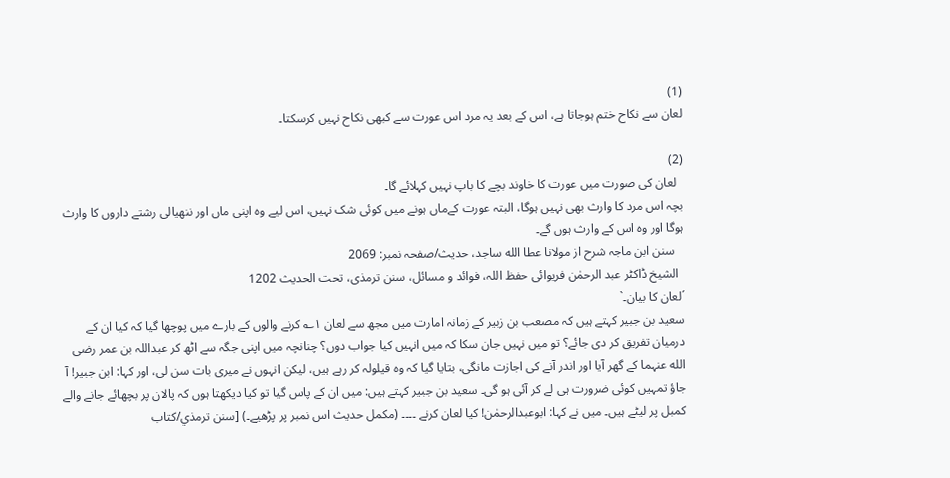(1)
لعان سے نکاح ختم ہوجاتا ہے، اس کے بعد یہ مرد اس عورت سے کبھی نکاح نہیں کرسکتا۔

(2)
  لعان کی صورت میں عورت کا خاوند بچے کا باپ نہیں کہلائے گا۔
بچہ اس مرد کا وارث بھی نہیں ہوگا، البتہ عورت کےماں ہونے میں کوئی شک نہیں، اس لیے وہ اپنی ماں اور ننھیالی رشتے داروں کا وارث ہوگا اور وہ اس کے وارث ہوں گے۔
   سنن ابن ماجہ شرح از مولانا عطا الله ساجد، حدیث/صفحہ نمبر: 2069
  الشیخ ڈاکٹر عبد الرحمٰن فریوائی حفظ اللہ، فوائد و مسائل، سنن ترمذی، تحت الحديث 1202
´لعان کا بیان۔`
سعید بن جبیر کہتے ہیں کہ مصعب بن زبیر کے زمانہ امارت میں مجھ سے لعان ۱؎ کرنے والوں کے بارے میں پوچھا گیا کہ کیا ان کے درمیان تفریق کر دی جائے؟ تو میں نہیں جان سکا کہ میں انہیں کیا جواب دوں؟ چنانچہ میں اپنی جگہ سے اٹھ کر عبداللہ بن عمر رضی الله عنہما کے گھر آیا اور اندر آنے کی اجازت مانگی، بتایا گیا کہ وہ قیلولہ کر رہے ہیں، لیکن انہوں نے میری بات سن لی، اور کہا: ابن جبیر! آ جاؤ تمہیں کوئی ضرورت ہی لے کر آئی ہو گی۔ سعید بن جبیر کہتے ہیں: میں ان کے پاس گیا تو کیا دیکھتا ہوں کہ پالان پر بچھائے جانے والے کمبل پر لیٹے ہیں۔ میں نے کہا: ابوعبدالرحمٰن! کیا لعان کرنے ۔۔۔۔ (مکمل حدیث اس نمبر پر پڑھیے۔) [سنن ترمذي/كتاب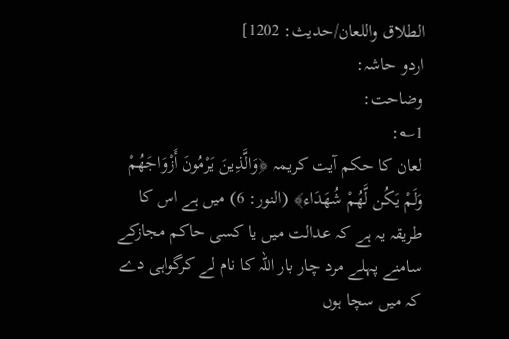الطلاق واللعان/حدیث: 1202]
اردو حاشہ:
وضاحت:
1؎:
لعان کا حکم آیت کریمہ ﴿وَالَّذِينَ يَرْمُونَ أَزْوَاجَهُمْ وَلَمْ يَكُن لَّهُمْ شُهَدَاء﴾ (النور: 6) میں ہے اس کا طریقہ یہ ہے کہ عدالت میں یا کسی حاکم مجازکے سامنے پہلے مرد چار بار اللہ کا نام لے کرگواہی دے کہ میں سچا ہوں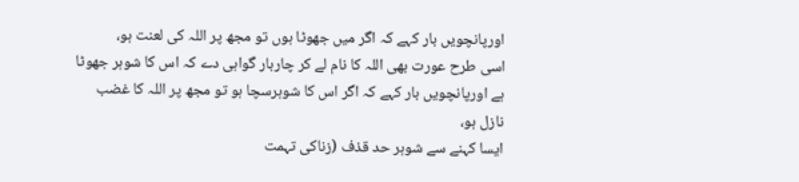اورپانچویں بار کہے کہ اگر میں جھوٹا ہوں تو مجھ پر اللہ کی لعنت ہو،
اسی طرح عورت بھی اللہ کا نام لے کر چاربار گواہی دے کہ اس کا شوہر جھوٹا ہے اورپانچویں بار کہے کہ اگر اس کا شوہرسچا ہو تو مجھ پر اللہ کا غضب نازل ہو،
ایسا کہنے سے شوہر حد قذف (زناکی تہمت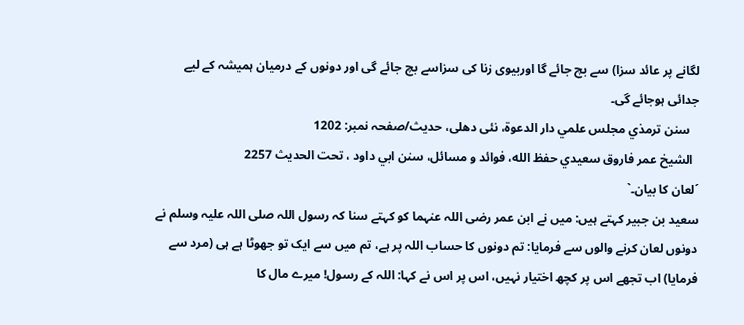لگانے پر عائد سزا) سے بچ جائے گا اوربیوی زنا کی سزاسے بچ جائے گی اور دونوں کے درمیان ہمیشہ کے لیے جدائی ہوجائے گی۔
   سنن ترمذي مجلس علمي دار الدعوة، نئى دهلى، حدیث/صفحہ نمبر: 1202
  الشيخ عمر فاروق سعيدي حفظ الله، فوائد و مسائل، سنن ابي داود ، تحت الحديث 2257
´لعان کا بیان۔`
سعید بن جبیر کہتے ہیں: میں نے ابن عمر رضی اللہ عنہما کو کہتے سنا کہ رسول اللہ صلی اللہ علیہ وسلم نے دونوں لعان کرنے والوں سے فرمایا: تم دونوں کا حساب اللہ پر ہے، تم میں سے ایک تو جھوٹا ہے ہی (مرد سے فرمایا) اب تجھے اس پر کچھ اختیار نہیں، اس پر اس نے کہا: اللہ کے رسول! میرے مال کا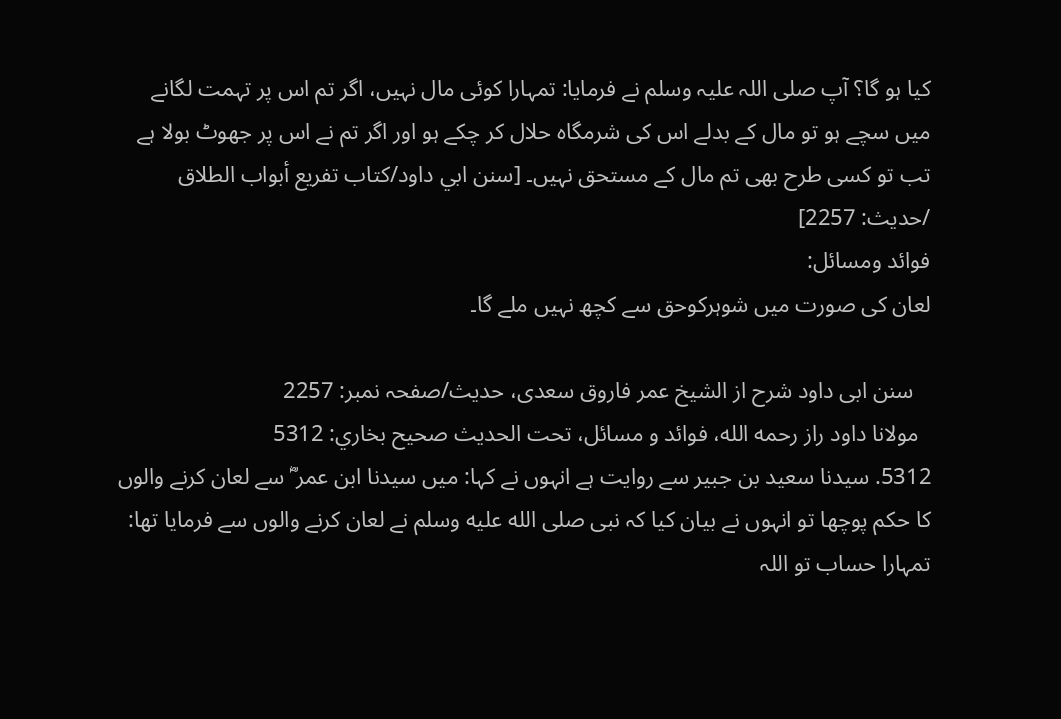کیا ہو گا؟ آپ صلی اللہ علیہ وسلم نے فرمایا: تمہارا کوئی مال نہیں، اگر تم اس پر تہمت لگانے میں سچے ہو تو مال کے بدلے اس کی شرمگاہ حلال کر چکے ہو اور اگر تم نے اس پر جھوٹ بولا ہے تب تو کسی طرح بھی تم مال کے مستحق نہیں۔ [سنن ابي داود/كتاب تفريع أبواب الطلاق /حدیث: 2257]
فوائد ومسائل:
لعان کی صورت میں شوہرکوحق سے کچھ نہیں ملے گا۔

   سنن ابی داود شرح از الشیخ عمر فاروق سعدی، حدیث/صفحہ نمبر: 2257
  مولانا داود راز رحمه الله، فوائد و مسائل، تحت الحديث صحيح بخاري: 5312
5312. سیدنا سعید بن جبیر سے روایت ہے انہوں نے کہا: میں سیدنا ابن عمر ؓ سے لعان کرنے والوں کا حکم پوچھا تو انہوں نے بیان کیا کہ نبی صلى الله عليه وسلم نے لعان کرنے والوں سے فرمایا تھا: تمہارا حساب تو اللہ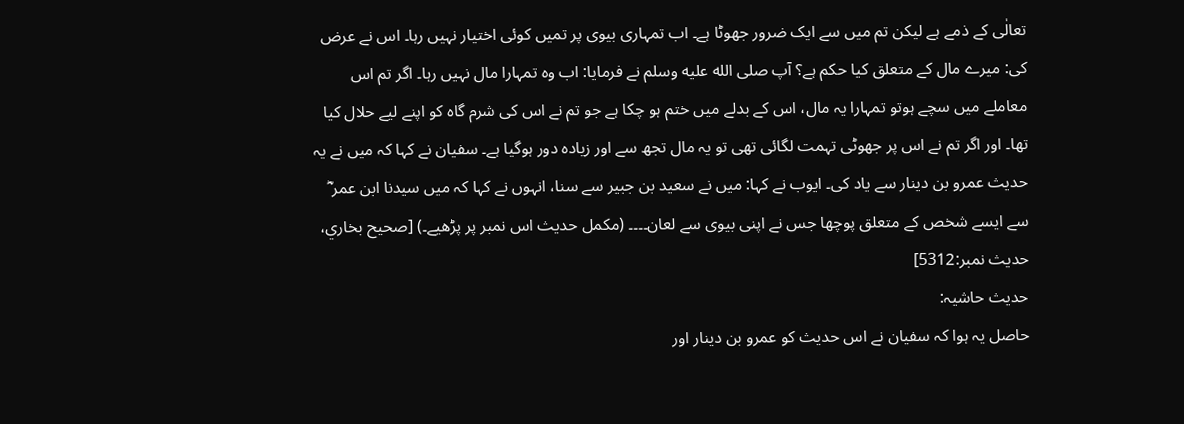تعالٰی کے ذمے ہے لیکن تم میں سے ایک ضرور جھوٹا ہے۔ اب تمہاری بیوی پر تمیں کوئی اختیار نہیں رہا۔ اس نے عرض کی: میرے مال کے متعلق کیا حکم ہے؟ آپ صلى الله عليه وسلم نے فرمایا: اب وہ تمہارا مال نہیں رہا۔ اگر تم اس معاملے میں سچے ہوتو تمہارا یہ مال، اس کے بدلے میں ختم ہو چکا ہے جو تم نے اس کی شرم گاہ کو اپنے لیے حلال کیا تھا۔ اور اگر تم نے اس پر جھوٹی تہمت لگائی تھی تو یہ مال تجھ سے اور زیادہ دور ہوگیا ہے۔ سفیان نے کہا کہ میں نے یہ حدیث عمرو بن دینار سے یاد کی۔ ایوب نے کہا: میں نے سعید بن جبیر سے سنا، انہوں نے کہا کہ میں سیدنا ابن عمر ؓ سے ایسے شخص کے متعلق پوچھا جس نے اپنی بیوی سے لعان۔۔۔۔ (مکمل حدیث اس نمبر پر پڑھیے۔) [صحيح بخاري، حديث نمبر:5312]
حدیث حاشیہ:
حاصل یہ ہوا کہ سفیان نے اس حدیث کو عمرو بن دینار اور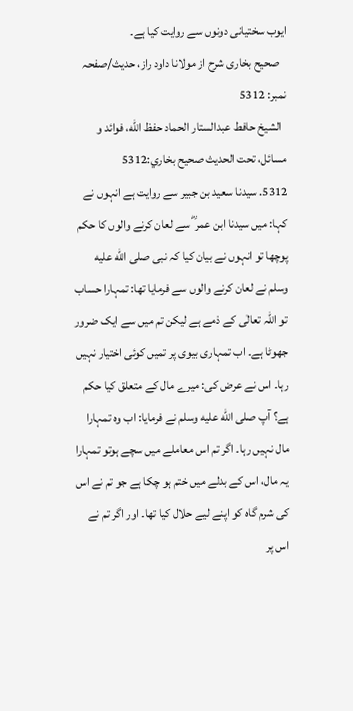ایوب سختیانی دونوں سے روایت کیا ہے۔
   صحیح بخاری شرح از مولانا داود راز، حدیث/صفحہ نمبر: 5312
  الشيخ حافط عبدالستار الحماد حفظ الله، فوائد و مسائل، تحت الحديث صحيح بخاري:5312
5312. سیدنا سعید بن جبیر سے روایت ہے انہوں نے کہا: میں سیدنا ابن عمر ؓ سے لعان کرنے والوں کا حکم پوچھا تو انہوں نے بیان کیا کہ نبی صلى الله عليه وسلم نے لعان کرنے والوں سے فرمایا تھا: تمہارا حساب تو اللہ تعالٰی کے ذمے ہے لیکن تم میں سے ایک ضرور جھوٹا ہے۔ اب تمہاری بیوی پر تمیں کوئی اختیار نہیں رہا۔ اس نے عرض کی: میرے مال کے متعلق کیا حکم ہے؟ آپ صلى الله عليه وسلم نے فرمایا: اب وہ تمہارا مال نہیں رہا۔ اگر تم اس معاملے میں سچے ہوتو تمہارا یہ مال، اس کے بدلے میں ختم ہو چکا ہے جو تم نے اس کی شرم گاہ کو اپنے لیے حلال کیا تھا۔ اور اگر تم نے اس پر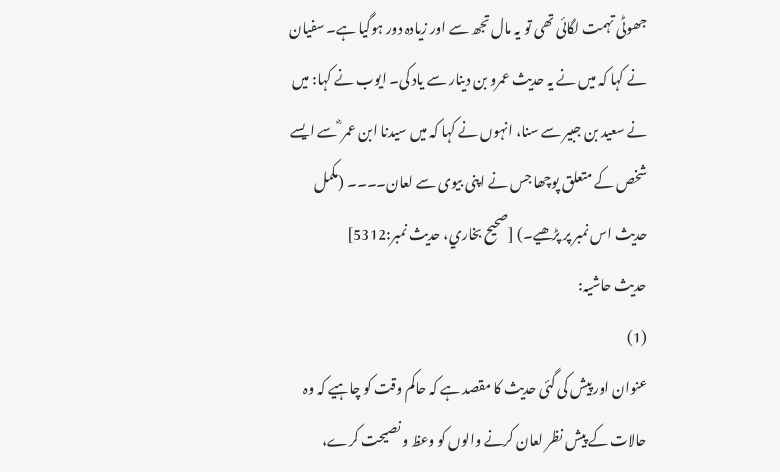جھوٹی تہمت لگائی تھی تو یہ مال تجھ سے اور زیادہ دور ہوگیا ہے۔ سفیان نے کہا کہ میں نے یہ حدیث عمرو بن دینار سے یاد کی۔ ایوب نے کہا: میں نے سعید بن جبیر سے سنا، انہوں نے کہا کہ میں سیدنا ابن عمر ؓ سے ایسے شخص کے متعلق پوچھا جس نے اپنی بیوی سے لعان۔۔۔۔ (مکمل حدیث اس نمبر پر پڑھیے۔) [صحيح بخاري، حديث نمبر:5312]
حدیث حاشیہ:
(1)
عنوان اور پیش کی گئی حدیث کا مقصد ہے کہ حاکم وقت کو چاہیے کہ وہ حالات کے پیش نظر لعان کرنے والوں کو وعظ و نصیحت کرے،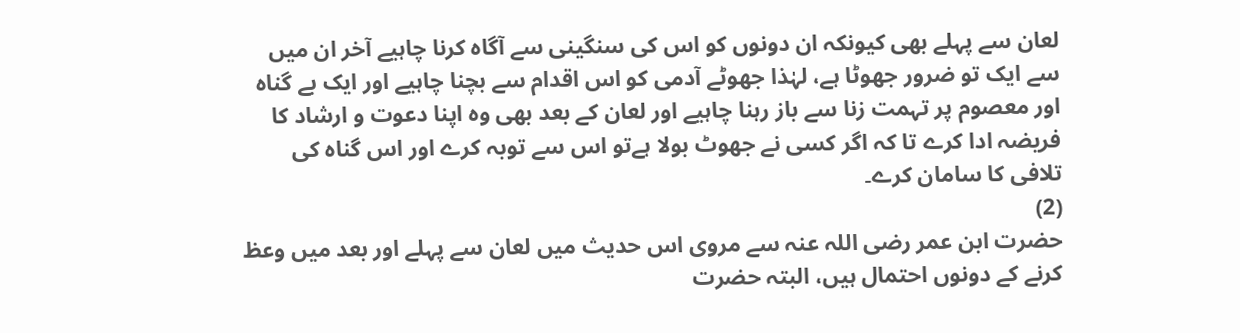لعان سے پہلے بھی کیونکہ ان دونوں کو اس کی سنگینی سے آگاہ کرنا چاہیے آخر ان میں سے ایک تو ضرور جھوٹا ہے، لہٰذا جھوٹے آدمی کو اس اقدام سے بچنا چاہیے اور ایک بے گناہ اور معصوم پر تہمت زنا سے باز رہنا چاہیے اور لعان کے بعد بھی وہ اپنا دعوت و ارشاد کا فریضہ ادا کرے تا کہ اگر کسی نے جھوٹ بولا ہےتو اس سے توبہ کرے اور اس گناہ کی تلافی کا سامان کرے۔
(2)
حضرت ابن عمر رضی اللہ عنہ سے مروی اس حدیث میں لعان سے پہلے اور بعد میں وعظ کرنے کے دونوں احتمال ہیں، البتہ حضرت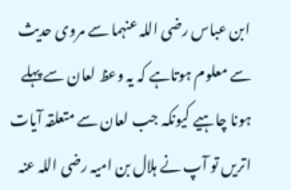ابن عباس رضی اللہ عنہما سے مروی حدیث سے معلوم ہوتاہے کہ یہ وعظ لعان سے پہلے ہونا چاہیے کیونکہ جب لعان سے متعلقہ آیات اتریں تو آپ نے ہلال بن امیہ رضی اللہ عنہ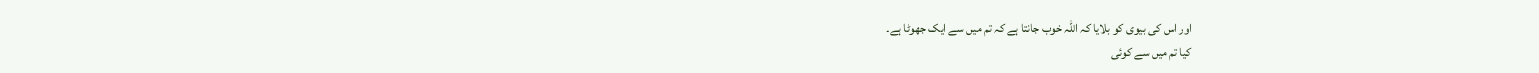اور اس کی بیوی کو بلایا کہ اللہ خوب جانتا ہے کہ تم میں سے ایک جھوٹا ہے۔
کیا تم میں سے کوئی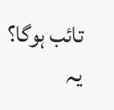تائب ہوگا؟ یہ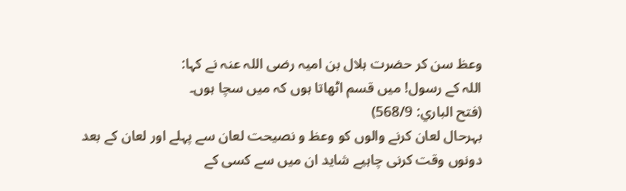وعظ سن کر حضرت ہلال بن امیہ رضی اللہ عنہ نے کہا:
اللہ کے رسول! میں قسم اٹھاتا ہوں کہ میں سچا ہوں۔
(فتح الباري: 568/9)
بہرحال لعان کرنے والوں کو وعظ و نصیحت لعان سے پہلے اور لعان کے بعد دونوں وقت کرنی چاہیے شاید ان میں سے کسی کے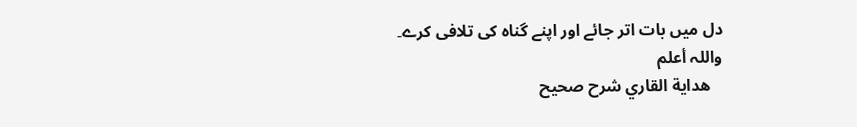دل میں بات اتر جائے اور اپنے گناہ کی تلافی کرے۔
واللہ أعلم
   هداية القاري شرح صحيح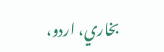بخاري، اردو،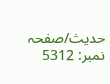حدیث/صفحہ نمبر: 5312